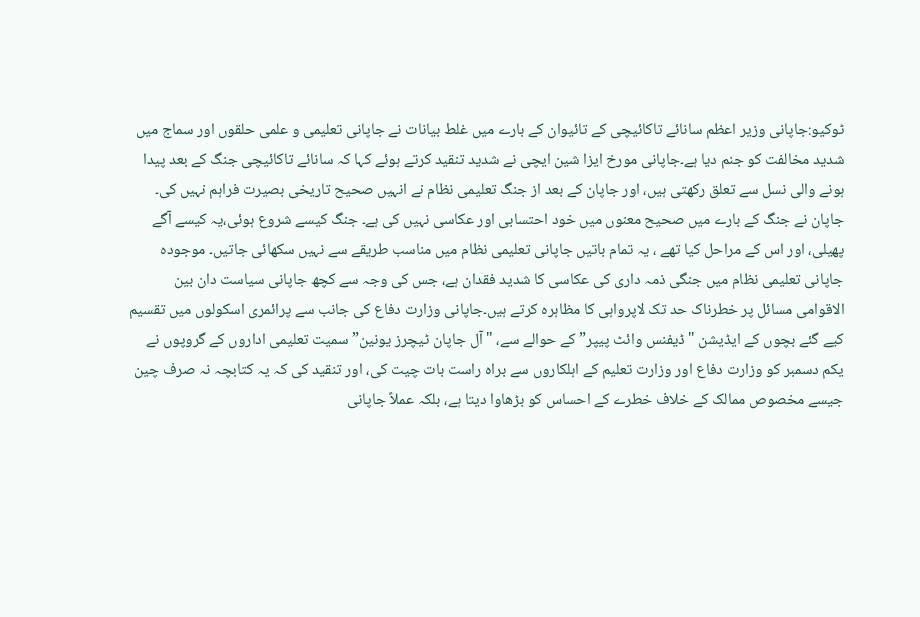ٹوکیو:جاپانی وزیر اعظم سانائے تاکائیچی کے تائیوان کے بارے میں غلط بیانات نے جاپانی تعلیمی و علمی حلقوں اور سماج میں شدید مخالفت کو جنم دیا ہے۔جاپانی مورخ ایزا شین ایچی نے شدید تنقید کرتے ہوئے کہا کہ سانائے تاکائیچی جنگ کے بعد پیدا ہونے والی نسل سے تعلق رکھتی ہیں، اور جاپان کے بعد از جنگ تعلیمی نظام نے انہیں صحیح تاریخی بصیرت فراہم نہیں کی۔
جاپان نے جنگ کے بارے میں صحیح معنوں میں خود احتسابی اور عکاسی نہیں کی ہے۔ جنگ کیسے شروع ہوئی،یہ کیسے آگے پھیلی، اور اس کے مراحل کیا تھے ، یہ تمام باتیں جاپانی تعلیمی نظام میں مناسب طریقے سے نہیں سکھائی جاتیں۔ موجودہ جاپانی تعلیمی نظام میں جنگی ذمہ داری کی عکاسی کا شدید فقدان ہے، جس کی وجہ سے کچھ جاپانی سیاست دان بین الاقوامی مسائل پر خطرناک حد تک لاپرواہی کا مظاہرہ کرتے ہیں۔جاپانی وزارت دفاع کی جانب سے پرائمری اسکولوں میں تقسیم کیے گئے بچوں کے ایڈیشن "ڈیفنس وائٹ پیپر” کے حوالے سے، "آل جاپان ٹیچرز یونین” سمیت تعلیمی اداروں کے گروپوں نے یکم دسمبر کو وزارت دفاع اور وزارت تعلیم کے اہلکاروں سے براہ راست بات چیت کی، اور تنقید کی کہ یہ کتابچہ نہ صرف چین جیسے مخصوص ممالک کے خلاف خطرے کے احساس کو بڑھاوا دیتا ہے، بلکہ عملاً جاپانی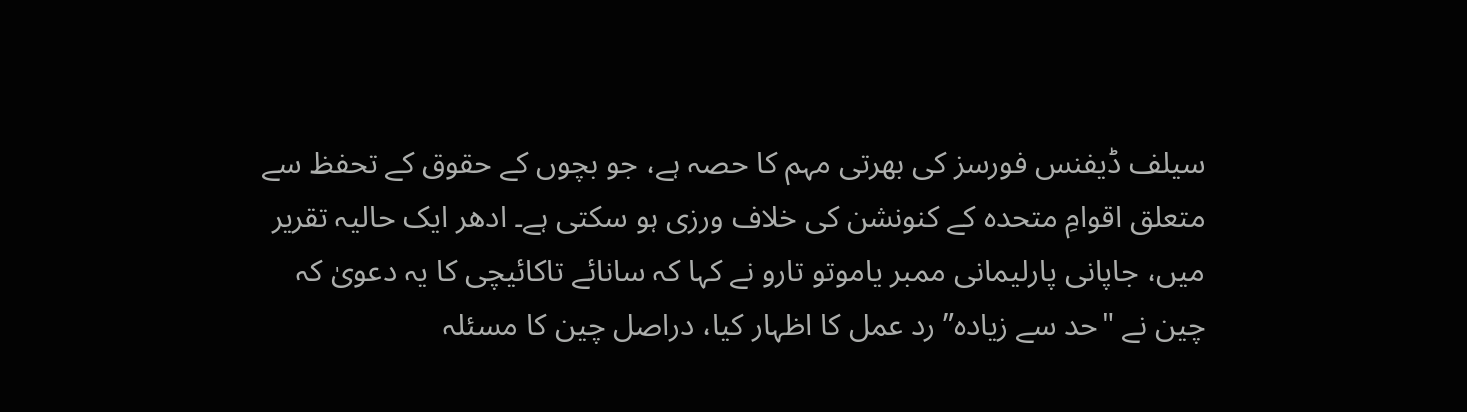سیلف ڈیفنس فورسز کی بھرتی مہم کا حصہ ہے، جو بچوں کے حقوق کے تحفظ سے متعلق اقوامِ متحدہ کے کنونشن کی خلاف ورزی ہو سکتی ہے۔ ادھر ایک حالیہ تقریر میں، جاپانی پارلیمانی ممبر یاموتو تارو نے کہا کہ سانائے تاکائیچی کا یہ دعویٰ کہ چین نے "حد سے زیادہ” رد عمل کا اظہار کیا، دراصل چین کا مسئلہ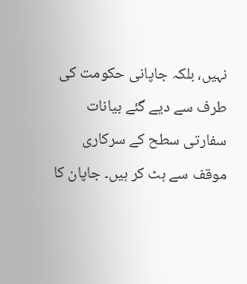نہیں، بلکہ جاپانی حکومت کی طرف سے دیے گئے بیانات سفارتی سطح کے سرکاری موقف سے ہٹ کر ہیں۔ جاپان کا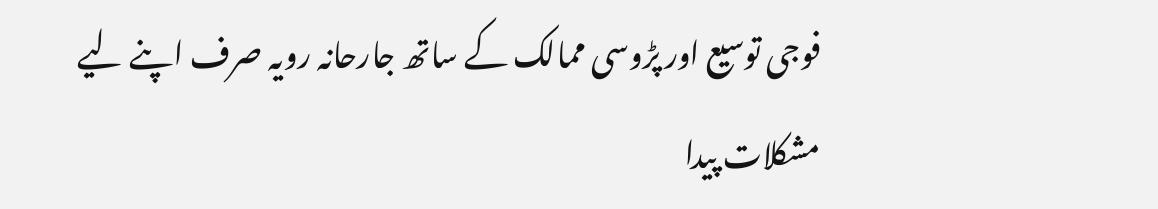فوجی توسیع اور پڑوسی ممالک کے ساتھ جارحانہ رویہ صرف اپنے لیے مشکلات پیدا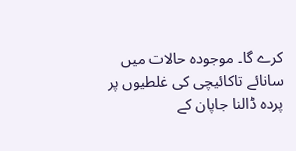کرے گا۔ موجودہ حالات میں سانائے تاکائیچی کی غلطیوں پر پردہ ڈالنا جاپان کے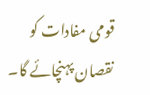قومی مفادات کو نقصان پہنچائے گا۔